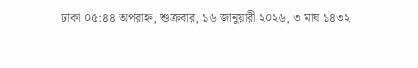ঢাকা ০৫:৪৪ অপরাহ্ন, শুক্রবার, ১৬ জানুয়ারী ২০২৬, ৩ মাঘ ১৪৩২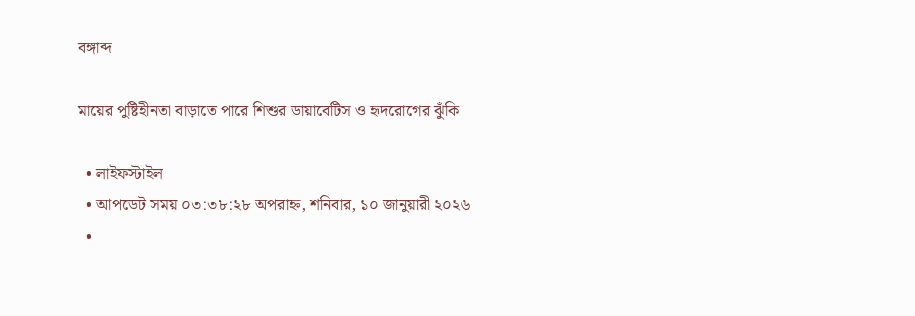বঙ্গাব্দ

মায়ের পুষ্টিহীনতা বাড়াতে পারে শিশুর ডায়াবেটিস ও হৃদরোগের ঝুঁকি

  • লাইফস্টাইল
  • আপডেট সময় ০৩:৩৮:২৮ অপরাহ্ন, শনিবার, ১০ জানুয়ারী ২০২৬
  •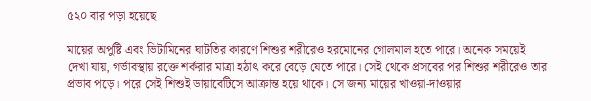৫২০ বার পড়া হয়েছে

মায়ের অপুষ্টি এবং ভিটামিনের ঘাটতির কারণে শিশুর শরীরেও হরমোনের গোলমাল হতে পারে। অনেক সময়েই দেখা যায়, গর্ভাবস্থায় রক্তে শর্করার মাত্রা হঠাৎ করে বেড়ে যেতে পারে। সেই থেকে প্রসবের পর শিশুর শরীরেও তার প্রভাব পড়ে। পরে সেই শিশুই ডায়াবেটিসে আক্রান্ত হয়ে থাকে। সে জন্য মায়ের খাওয়া-দাওয়ার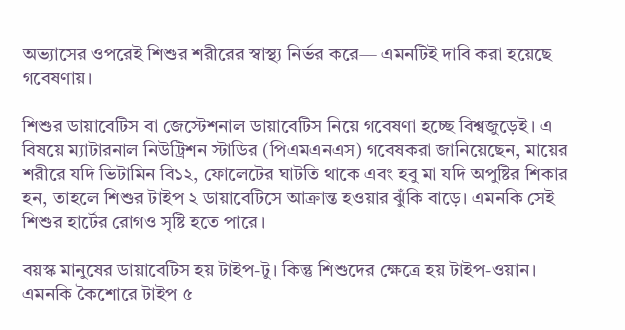অভ্যাসের ওপরেই শিশুর শরীরের স্বাস্থ্য নির্ভর করে— এমনটিই দাবি করা হয়েছে গবেষণায়।

শিশুর ডায়াবেটিস বা জেস্টেশনাল ডায়াবেটিস নিয়ে গবেষণা হচ্ছে বিশ্বজুড়েই। এ বিষয়ে ম্যাটারনাল নিউট্রিশন স্টাডির (পিএমএনএস) গবেষকরা জানিয়েছেন, মায়ের শরীরে যদি ভিটামিন বি১২, ফোলেটের ঘাটতি থাকে এবং হবু মা যদি অপুষ্টির শিকার হন, তাহলে শিশুর টাইপ ২ ডায়াবেটিসে আক্রান্ত হওয়ার ঝুঁকি বাড়ে। এমনকি সেই শিশুর হার্টের রোগও সৃষ্টি হতে পারে।

বয়স্ক মানুষের ডায়াবেটিস হয় টাইপ-টু। কিন্তু শিশুদের ক্ষেত্রে হয় টাইপ-ওয়ান। এমনকি কৈশোরে টাইপ ৫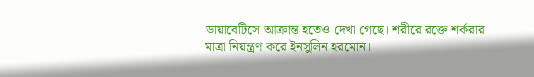ডায়াবেটিসে আক্রান্ত হতেও দেখা গেছে। শরীরে রক্তে শর্করার মাত্রা নিয়ন্ত্রণ করে ইনসুলিন হরমোন।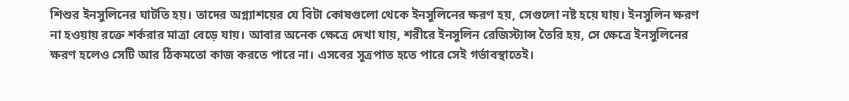শিশুর ইনসুলিনের ঘাটতি হয়। তাদের অগ্ন্যাশয়ের যে বিটা কোষগুলো থেকে ইনসুলিনের ক্ষরণ হয়, সেগুলো নষ্ট হয়ে যায়। ইনসুলিন ক্ষরণ না হওয়ায় রক্তে শর্করার মাত্রা বেড়ে যায়। আবার অনেক ক্ষেত্রে দেখা যায়, শরীরে ইনসুলিন রেজিস্ট্যান্স তৈরি হয়, সে ক্ষেত্রে ইনসুলিনের ক্ষরণ হলেও সেটি আর ঠিকমতো কাজ করতে পারে না। এসবের সূত্রপাত হতে পারে সেই গর্ভাবস্থাতেই।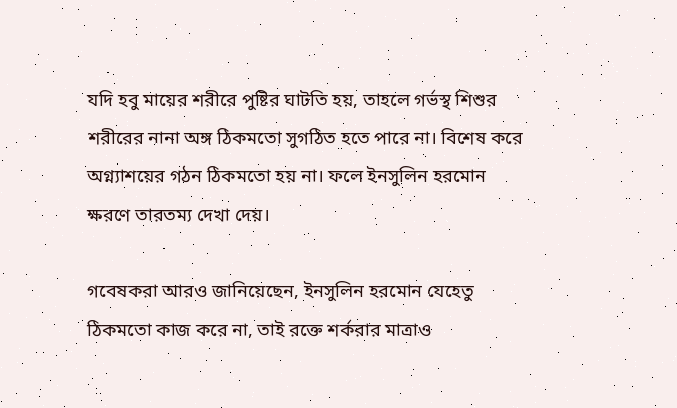যদি হবু মায়ের শরীরে পুষ্টির ঘাটতি হয়, তাহলে গর্ভস্থ শিশুর শরীরের নানা অঙ্গ ঠিকমতো সুগঠিত হতে পারে না। বিশেষ করে অগ্ন্যাশয়ের গঠন ঠিকমতো হয় না। ফলে ইনসুলিন হরমোন ক্ষরণে তারতম্য দেখা দেয়।

গবেষকরা আরও জানিয়েছেন, ইনসুলিন হরমোন যেহেতু ঠিকমতো কাজ করে না, তাই রক্তে শর্করার মাত্রাও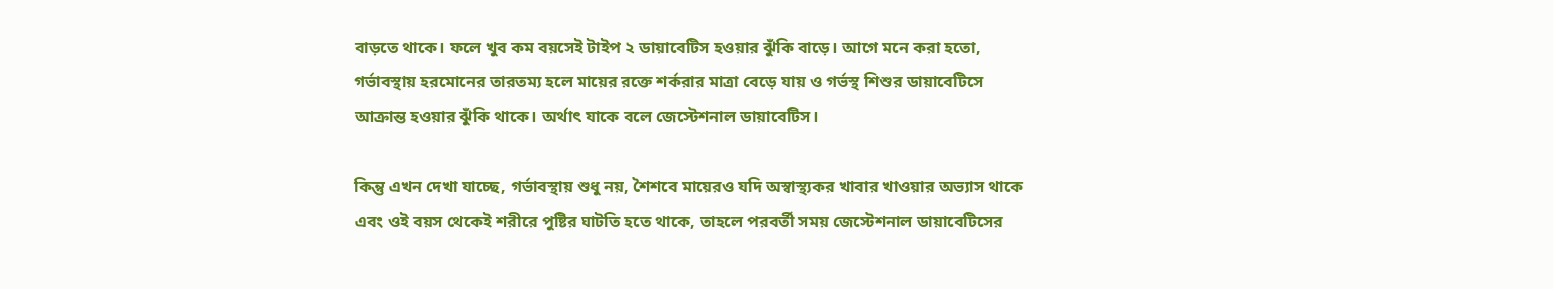বাড়তে থাকে। ফলে খুব কম বয়সেই টাইপ ২ ডায়াবেটিস হওয়ার ঝুঁকি বাড়ে। আগে মনে করা হতো, গর্ভাবস্থায় হরমোনের তারতম্য হলে মায়ের রক্তে শর্করার মাত্রা বেড়ে যায় ও গর্ভস্থ শিশুর ডায়াবেটিসে আক্রান্ত হওয়ার ঝুঁকি থাকে। অর্থাৎ যাকে বলে জেস্টেশনাল ডায়াবেটিস।

কিন্তু এখন দেখা যাচ্ছে, গর্ভাবস্থায় শুধু নয়, শৈশবে মায়েরও যদি অস্বাস্থ্যকর খাবার খাওয়ার অভ্যাস থাকে এবং ওই বয়স থেকেই শরীরে পুষ্টির ঘাটতি হতে থাকে, তাহলে পরবর্তী সময় জেস্টেশনাল ডায়াবেটিসের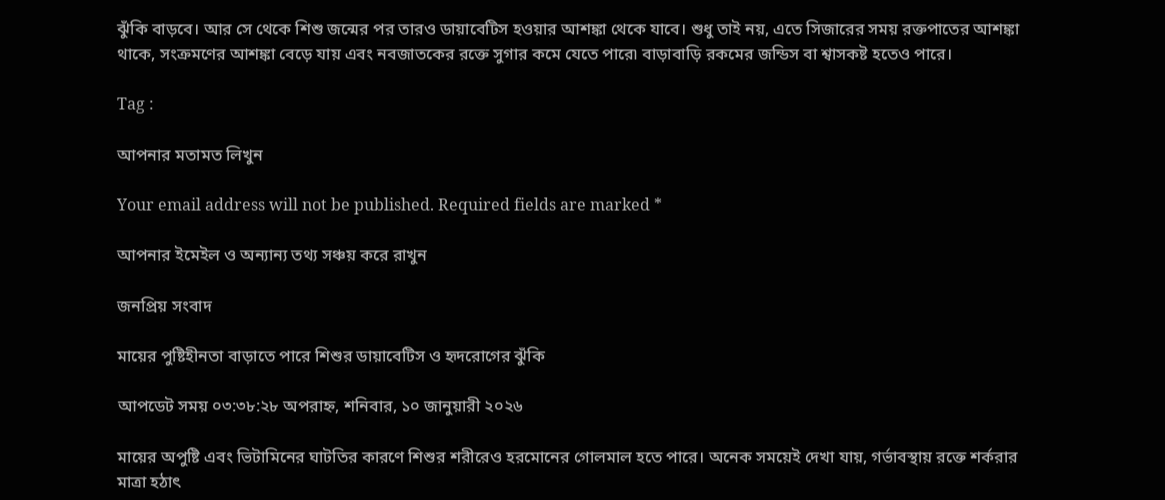ঝুঁকি বাড়বে। আর সে থেকে শিশু জন্মের পর তারও ডায়াবেটিস হওয়ার আশঙ্কা থেকে যাবে। শুধু তাই নয়, এতে সিজারের সময় রক্তপাতের আশঙ্কা থাকে, সংক্রমণের আশঙ্কা বেড়ে যায় এবং নবজাতকের রক্তে সুগার কমে যেতে পারে৷ বাড়াবাড়ি রকমের জন্ডিস বা শ্বাসকষ্ট হতেও পারে।

Tag :

আপনার মতামত লিখুন

Your email address will not be published. Required fields are marked *

আপনার ইমেইল ও অন্যান্য তথ্য সঞ্চয় করে রাখুন

জনপ্রিয় সংবাদ

মায়ের পুষ্টিহীনতা বাড়াতে পারে শিশুর ডায়াবেটিস ও হৃদরোগের ঝুঁকি

আপডেট সময় ০৩:৩৮:২৮ অপরাহ্ন, শনিবার, ১০ জানুয়ারী ২০২৬

মায়ের অপুষ্টি এবং ভিটামিনের ঘাটতির কারণে শিশুর শরীরেও হরমোনের গোলমাল হতে পারে। অনেক সময়েই দেখা যায়, গর্ভাবস্থায় রক্তে শর্করার মাত্রা হঠাৎ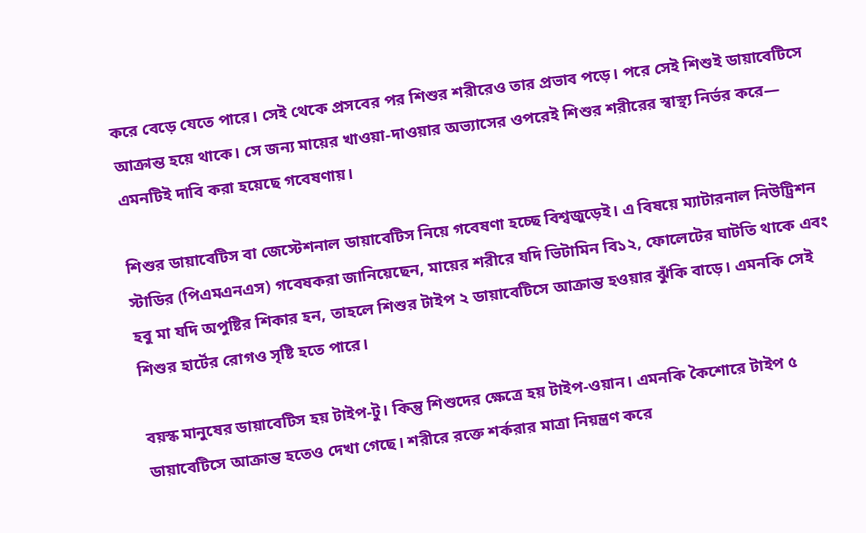করে বেড়ে যেতে পারে। সেই থেকে প্রসবের পর শিশুর শরীরেও তার প্রভাব পড়ে। পরে সেই শিশুই ডায়াবেটিসে আক্রান্ত হয়ে থাকে। সে জন্য মায়ের খাওয়া-দাওয়ার অভ্যাসের ওপরেই শিশুর শরীরের স্বাস্থ্য নির্ভর করে— এমনটিই দাবি করা হয়েছে গবেষণায়।

শিশুর ডায়াবেটিস বা জেস্টেশনাল ডায়াবেটিস নিয়ে গবেষণা হচ্ছে বিশ্বজুড়েই। এ বিষয়ে ম্যাটারনাল নিউট্রিশন স্টাডির (পিএমএনএস) গবেষকরা জানিয়েছেন, মায়ের শরীরে যদি ভিটামিন বি১২, ফোলেটের ঘাটতি থাকে এবং হবু মা যদি অপুষ্টির শিকার হন, তাহলে শিশুর টাইপ ২ ডায়াবেটিসে আক্রান্ত হওয়ার ঝুঁকি বাড়ে। এমনকি সেই শিশুর হার্টের রোগও সৃষ্টি হতে পারে।

বয়স্ক মানুষের ডায়াবেটিস হয় টাইপ-টু। কিন্তু শিশুদের ক্ষেত্রে হয় টাইপ-ওয়ান। এমনকি কৈশোরে টাইপ ৫ ডায়াবেটিসে আক্রান্ত হতেও দেখা গেছে। শরীরে রক্তে শর্করার মাত্রা নিয়ন্ত্রণ করে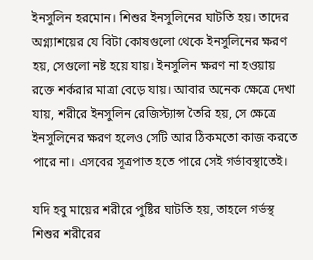ইনসুলিন হরমোন। শিশুর ইনসুলিনের ঘাটতি হয়। তাদের অগ্ন্যাশয়ের যে বিটা কোষগুলো থেকে ইনসুলিনের ক্ষরণ হয়, সেগুলো নষ্ট হয়ে যায়। ইনসুলিন ক্ষরণ না হওয়ায় রক্তে শর্করার মাত্রা বেড়ে যায়। আবার অনেক ক্ষেত্রে দেখা যায়, শরীরে ইনসুলিন রেজিস্ট্যান্স তৈরি হয়, সে ক্ষেত্রে ইনসুলিনের ক্ষরণ হলেও সেটি আর ঠিকমতো কাজ করতে পারে না। এসবের সূত্রপাত হতে পারে সেই গর্ভাবস্থাতেই।

যদি হবু মায়ের শরীরে পুষ্টির ঘাটতি হয়, তাহলে গর্ভস্থ শিশুর শরীরের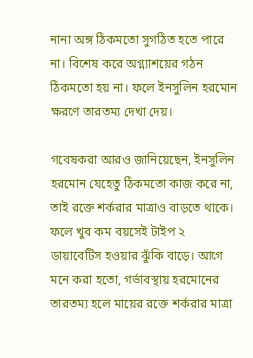নানা অঙ্গ ঠিকমতো সুগঠিত হতে পারে না। বিশেষ করে অগ্ন্যাশয়ের গঠন ঠিকমতো হয় না। ফলে ইনসুলিন হরমোন ক্ষরণে তারতম্য দেখা দেয়।

গবেষকরা আরও জানিয়েছেন, ইনসুলিন হরমোন যেহেতু ঠিকমতো কাজ করে না, তাই রক্তে শর্করার মাত্রাও বাড়তে থাকে। ফলে খুব কম বয়সেই টাইপ ২ ডায়াবেটিস হওয়ার ঝুঁকি বাড়ে। আগে মনে করা হতো, গর্ভাবস্থায় হরমোনের তারতম্য হলে মায়ের রক্তে শর্করার মাত্রা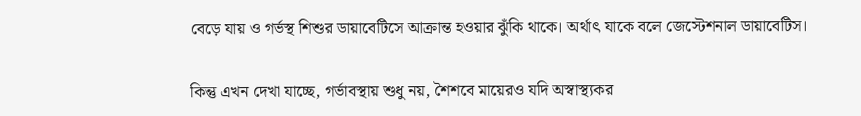বেড়ে যায় ও গর্ভস্থ শিশুর ডায়াবেটিসে আক্রান্ত হওয়ার ঝুঁকি থাকে। অর্থাৎ যাকে বলে জেস্টেশনাল ডায়াবেটিস।

কিন্তু এখন দেখা যাচ্ছে, গর্ভাবস্থায় শুধু নয়, শৈশবে মায়েরও যদি অস্বাস্থ্যকর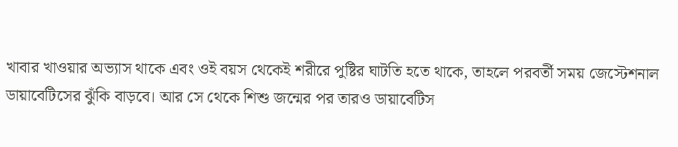খাবার খাওয়ার অভ্যাস থাকে এবং ওই বয়স থেকেই শরীরে পুষ্টির ঘাটতি হতে থাকে, তাহলে পরবর্তী সময় জেস্টেশনাল ডায়াবেটিসের ঝুঁকি বাড়বে। আর সে থেকে শিশু জন্মের পর তারও ডায়াবেটিস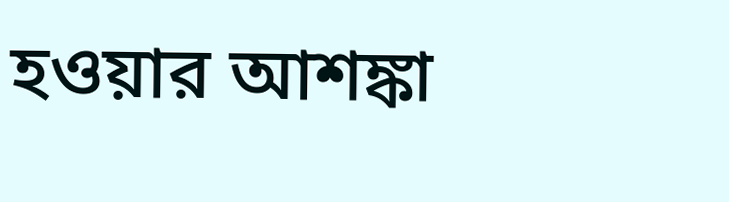হওয়ার আশঙ্কা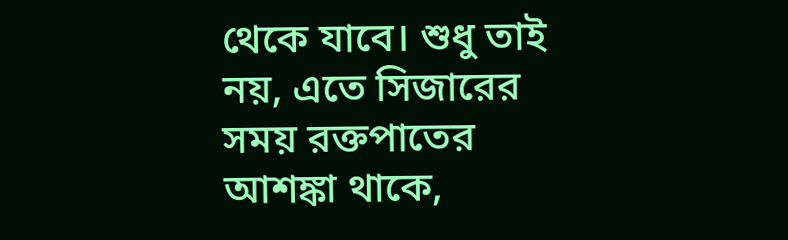থেকে যাবে। শুধু তাই নয়, এতে সিজারের সময় রক্তপাতের আশঙ্কা থাকে,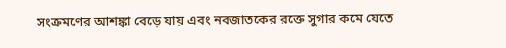সংক্রমণের আশঙ্কা বেড়ে যায় এবং নবজাতকের রক্তে সুগার কমে যেতে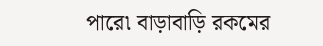পারে৷ বাড়াবাড়ি রকমের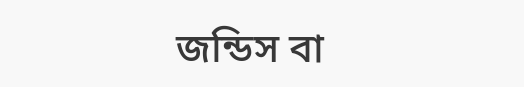জন্ডিস বা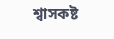শ্বাসকষ্ট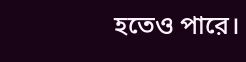হতেও পারে।